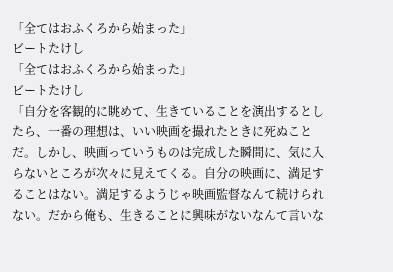「全てはおふくろから始まった」
ビートたけし
「全てはおふくろから始まった」
ビートたけし
「自分を客観的に眺めて、生きていることを演出するとしたら、一番の理想は、いい映画を撮れたときに死ぬことだ。しかし、映画っていうものは完成した瞬間に、気に入らないところが次々に見えてくる。自分の映画に、満足することはない。満足するようじゃ映画監督なんて続けられない。だから俺も、生きることに興味がないなんて言いな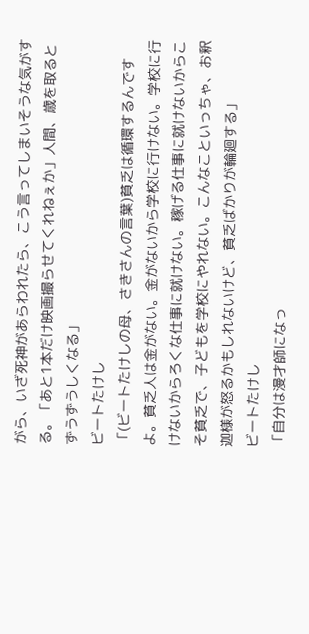がら、いざ死神があらわれたら、こう言ってしまいそうな気がする。「あと1本だけ映画撮らせてくれねぇか」人間、歳を取るとずうずうしくなる」
ビートたけし
「(ビートたけしの母、さきさんの言葉)貧乏は循環するんですよ。貧乏人は金がない。金がないから学校に行けない。学校に行けないからろくな仕事に就けない。稼げる仕事に就けないからこそ貧乏で、子どもを学校にやれない。こんなこといっちゃ、お釈迦様が怒るかもしれないけど、貧乏ばかりが輪廻する」
ビートたけし
「自分は漫才師になっ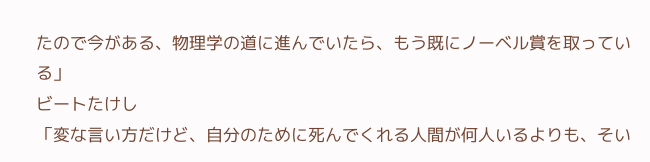たので今がある、物理学の道に進んでいたら、もう既にノーベル賞を取っている」
ビートたけし
「変な言い方だけど、自分のために死んでくれる人間が何人いるよりも、そい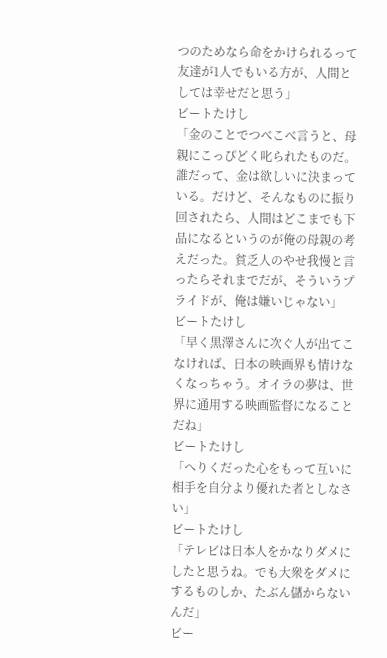つのためなら命をかけられるって友達が1人でもいる方が、人間としては幸せだと思う」
ビートたけし
「金のことでつべこべ言うと、母親にこっぴどく叱られたものだ。誰だって、金は欲しいに決まっている。だけど、そんなものに振り回されたら、人間はどこまでも下品になるというのが俺の母親の考えだった。貧乏人のやせ我慢と言ったらそれまでだが、そういうプライドが、俺は嫌いじゃない」
ビートたけし
「早く黒澤さんに次ぐ人が出てこなければ、日本の映画界も情けなくなっちゃう。オイラの夢は、世界に通用する映画監督になることだね」
ビートたけし
「へりくだった心をもって互いに相手を自分より優れた者としなさい」
ビートたけし
「テレビは日本人をかなりダメにしたと思うね。でも大衆をダメにするものしか、たぶん儲からないんだ」
ビー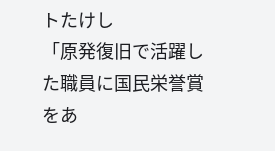トたけし
「原発復旧で活躍した職員に国民栄誉賞をあ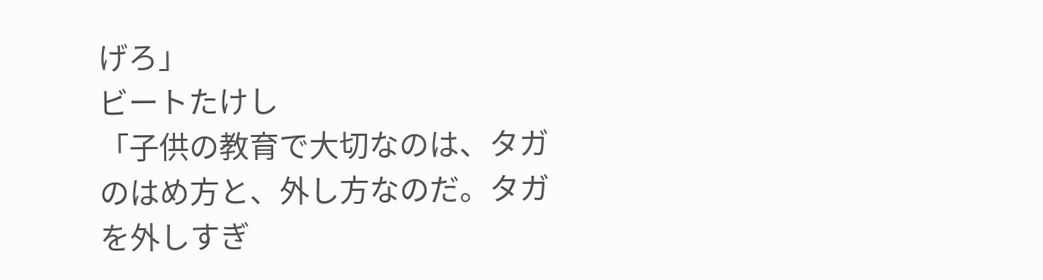げろ」
ビートたけし
「子供の教育で大切なのは、タガのはめ方と、外し方なのだ。タガを外しすぎ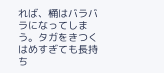れば、桶はバラバラになってしまう。タガをきつくはめすぎても長持ち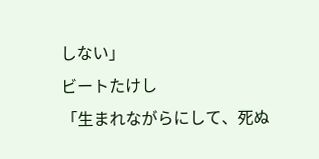しない」
ビートたけし
「生まれながらにして、死ぬ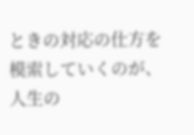ときの対応の仕方を模索していくのが、人生の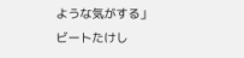ような気がする」
ビートたけし